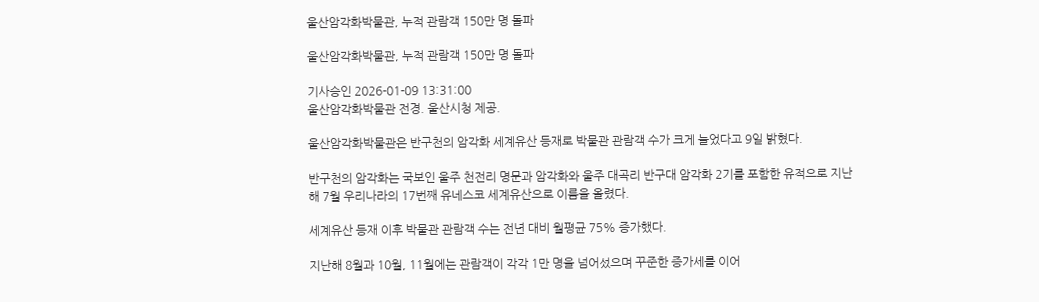울산암각화박물관, 누적 관람객 150만 명 돌파

울산암각화박물관, 누적 관람객 150만 명 돌파

기사승인 2026-01-09 13:31:00
울산암각화박물관 전경. 울산시청 제공.

울산암각화박물관은 반구천의 암각화 세계유산 등재로 박물관 관람객 수가 크게 늘었다고 9일 밝혔다.

반구천의 암각화는 국보인 울주 천전리 명문과 암각화와 울주 대곡리 반구대 암각화 2기를 포함한 유적으로 지난해 7월 우리나라의 17번째 유네스코 세계유산으로 이름을 올렸다.

세계유산 등재 이후 박물관 관람객 수는 전년 대비 월평균 75% 증가했다.

지난해 8월과 10월, 11월에는 관람객이 각각 1만 명을 넘어섰으며 꾸준한 증가세를 이어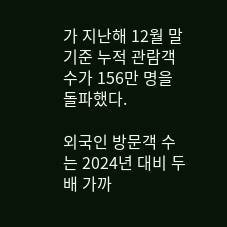가 지난해 12월 말 기준 누적 관람객 수가 156만 명을 돌파했다.

외국인 방문객 수는 2024년 대비 두 배 가까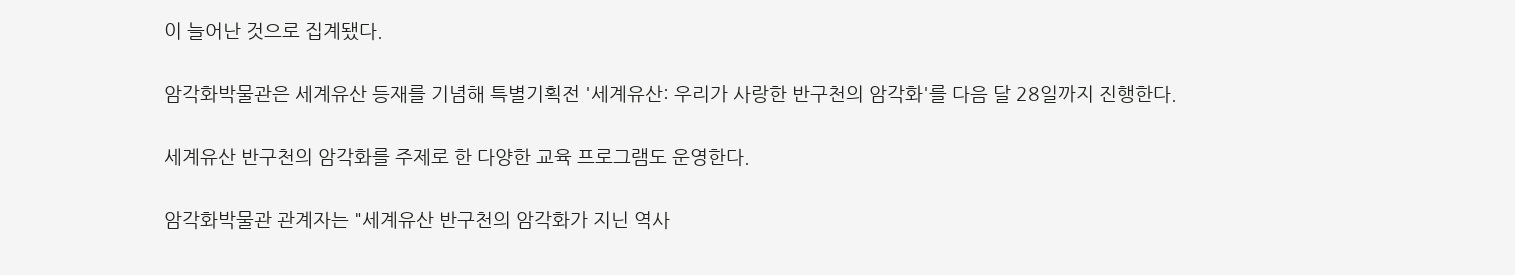이 늘어난 것으로 집계됐다.

암각화박물관은 세계유산 등재를 기념해 특별기획전 '세계유산: 우리가 사랑한 반구천의 암각화'를 다음 달 28일까지 진행한다.

세계유산 반구천의 암각화를 주제로 한 다양한 교육 프로그램도 운영한다.

암각화박물관 관계자는 "세계유산 반구천의 암각화가 지닌 역사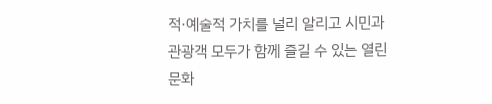적·예술적 가치를 널리 알리고 시민과 관광객 모두가 함께 즐길 수 있는 열린 문화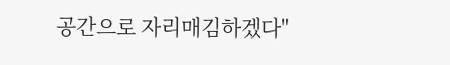공간으로 자리매김하겠다"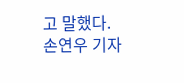고 말했다.
손연우 기자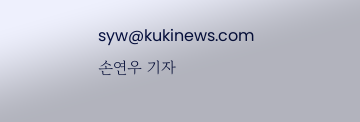syw@kukinews.com
손연우 기자